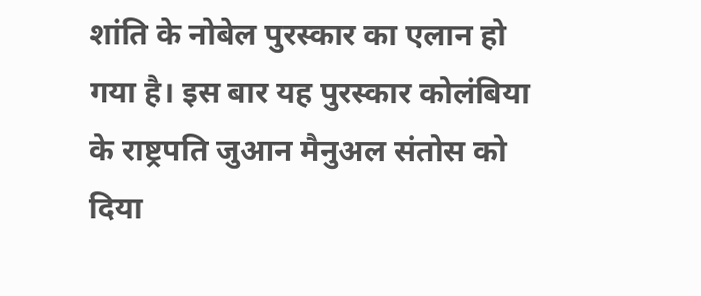शांति के नोबेल पुरस्कार का एलान हो गया है। इस बार यह पुरस्कार कोलंबिया के राष्ट्रपति जुआन मैनुअल संतोस को दिया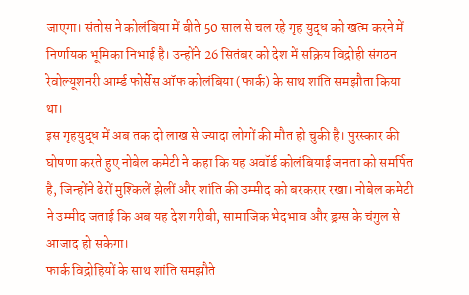जाएगा। संतोस ने कोलंबिया में बीते 50 साल से चल रहे गृह युद्ध को खत्म करने में निर्णायक भूमिका निभाई है। उन्होंने 26 सितंबर को देश में सक्रिय विद्रोही संगठन रेवोल्यूशनरी आर्म्ड फोर्सेस ऑफ कोलंबिया (फार्क) के साथ शांति समझौता किया था।
इस गृहयुद्ध में अब तक दो लाख से ज्यादा लोगों की मौत हो चुकी है। पुरस्कार की घोषणा करते हुए नोबेल कमेटी ने कहा कि यह अवॉर्ड कोलंबियाई जनता को समर्पित है, जिन्होंने ढेरों मुश्किलें झेलीं और शांति की उम्मीद को बरकरार रखा। नोबेल कमेटी ने उम्मीद जताई कि अब यह देश गरीबी, सामाजिक भेदभाव और ड्रग्स के चंगुल से आजाद हो सकेगा।
फार्क विद्रोहियों के साथ शांति समझौते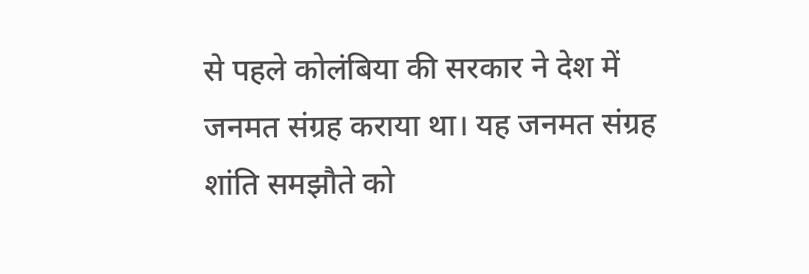से पहले कोलंबिया की सरकार ने देश में जनमत संग्रह कराया था। यह जनमत संग्रह शांति समझौते को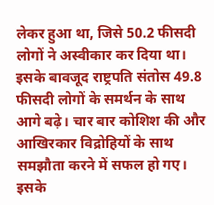लेकर हुआ था, जिसे 50.2 फीसदी लोगों ने अस्वीकार कर दिया था। इसके बावजूद राष्ट्रपति संतोस 49.8 फीसदी लोगों के समर्थन के साथ आगे बढ़े। चार बार कोशिश की और आखिरकार विद्रोहियों के साथ समझौता करने में सफल हो गए। इसके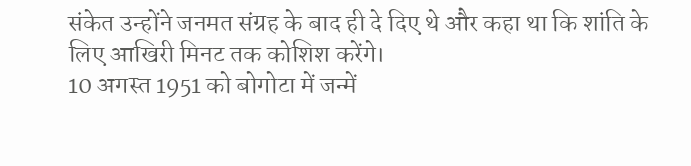संकेत उन्होंने जनमत संग्रह के बाद ही दे दिए थे और कहा था कि शांति के लिए आखिरी मिनट तक कोशिश करेंगे।
10 अगस्त 1951 को बोगोटा में जन्में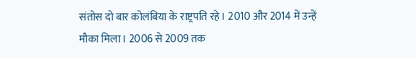संतोस दो बार कोलंबिया के राष्ट्रपति रहे। 2010 और 2014 में उन्हें मौका मिला। 2006 से 2009 तक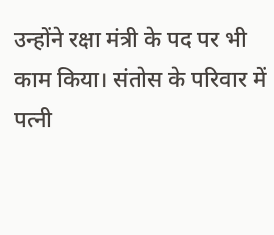उन्होंने रक्षा मंत्री के पद पर भी काम किया। संतोस के परिवार में पत्नी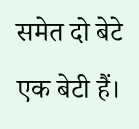समेत दो बेटे एक बेटी हैं।